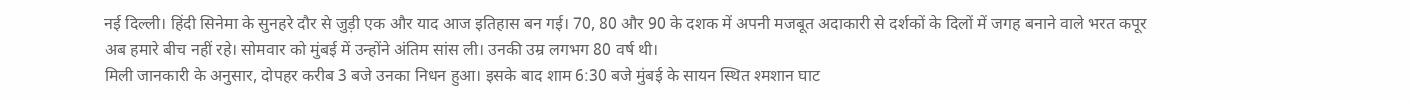नई दिल्ली। हिंदी सिनेमा के सुनहरे दौर से जुड़ी एक और याद आज इतिहास बन गई। 70, 80 और 90 के दशक में अपनी मजबूत अदाकारी से दर्शकों के दिलों में जगह बनाने वाले भरत कपूर अब हमारे बीच नहीं रहे। सोमवार को मुंबई में उन्होंने अंतिम सांस ली। उनकी उम्र लगभग 80 वर्ष थी।
मिली जानकारी के अनुसार, दोपहर करीब 3 बजे उनका निधन हुआ। इसके बाद शाम 6:30 बजे मुंबई के सायन स्थित श्मशान घाट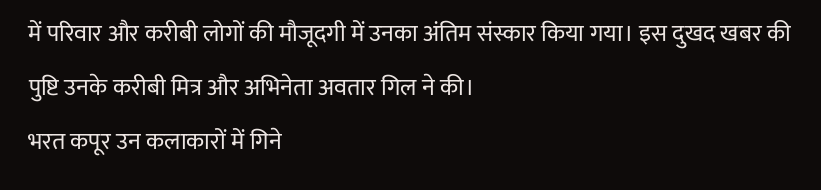में परिवार और करीबी लोगों की मौजूदगी में उनका अंतिम संस्कार किया गया। इस दुखद खबर की पुष्टि उनके करीबी मित्र और अभिनेता अवतार गिल ने की।
भरत कपूर उन कलाकारों में गिने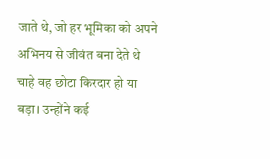जाते थे, जो हर भूमिका को अपने अभिनय से जीवंत बना देते थे चाहे वह छोटा किरदार हो या बड़ा। उन्होंने कई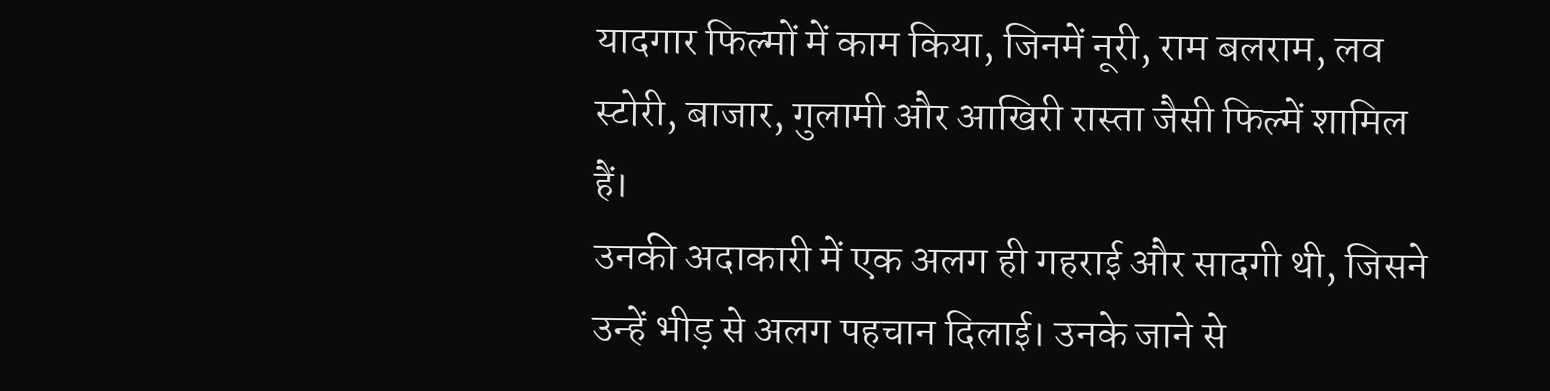यादगार फिल्मों में काम किया, जिनमें नूरी, राम बलराम, लव स्टोरी, बाजार, गुलामी और आखिरी रास्ता जैसी फिल्में शामिल हैं।
उनकी अदाकारी में एक अलग ही गहराई और सादगी थी, जिसने उन्हें भीड़ से अलग पहचान दिलाई। उनके जाने से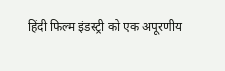हिंदी फिल्म इंडस्ट्री को एक अपूरणीय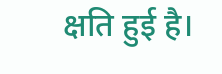क्षति हुई है।